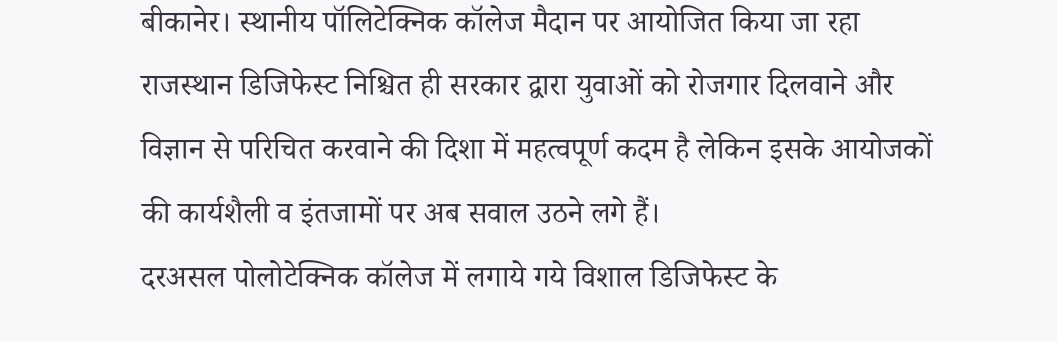बीकानेर। स्थानीय पॉलिटेक्निक कॉलेज मैदान पर आयोजित किया जा रहा राजस्थान डिजिफेस्ट निश्चित ही सरकार द्वारा युवाओं को रोजगार दिलवाने और विज्ञान से परिचित करवाने की दिशा में महत्वपूर्ण कदम है लेकिन इसके आयोजकों की कार्यशैली व इंतजामों पर अब सवाल उठने लगे हैं।
दरअसल पोलोटेक्निक कॉलेज में लगाये गये विशाल डिजिफेस्ट के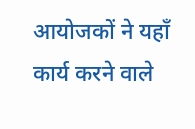आयोजकों ने यहाँ कार्य करने वाले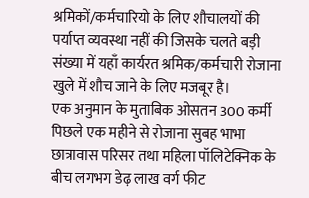श्रमिकों/कर्मचारियो के लिए शौचालयों की पर्याप्त व्यवस्था नहीं की जिसके चलते बड़ी संख्या में यहाँ कार्यरत श्रमिक/कर्मचारी रोजाना खुले में शौच जाने के लिए मजबूर है।
एक अनुमान के मुताबिक ओसतन 300 कर्मी पिछले एक महीने से रोजाना सुबह भाभा छात्रावास परिसर तथा महिला पॉलिटेक्निक के बीच लगभग डेढ़ लाख वर्ग फीट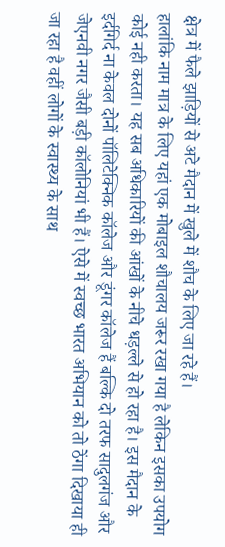क्षेत्र में फैले झाड़ियों से अटे मैदान में खुले में शौच के लिए जा रहे हैं।
हालांकि नाम मात्र के लिए यहां एक मोबाइल शौचालय जरूर रखा गया है लेकिन इसका उपयोग कोई नही करता। यह सब अधिकारियों की आंखों के नीचे धड़ल्ले से हो रहा है। इस मैदान के इर्दगिर्द ना केवल दोनों पॉलिटेक्निक कॉलेज और डूंगर कॉलेज हैं बल्कि दो तरफ सादुलगंज और जेएनवी नगर जैसी बड़ी कॉलोनियां भी हैं। ऐसे में स्वच्छ भारत अभियान को तो ठेंगा दिखाया ही जा रहा है वहीं लोगों के स्वास्थ्य के साथ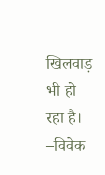खिलवाड़ भी हो रहा है।
–विवेक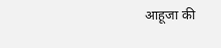आहूजा की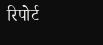रिपोर्ट